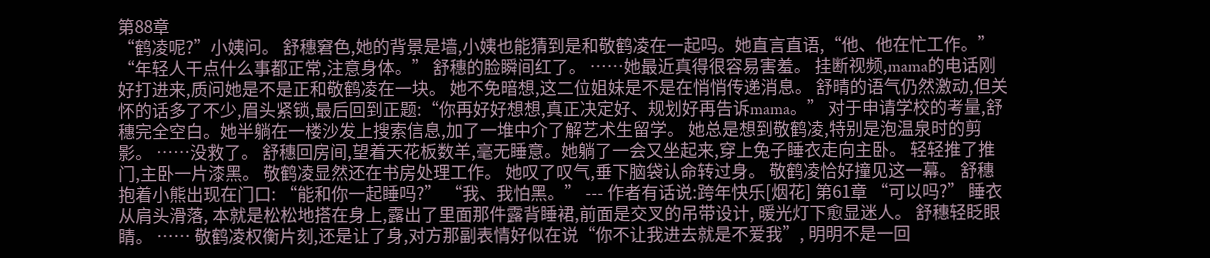第88章
“鹤凌呢?”小姨问。 舒穗窘色,她的背景是墙,小姨也能猜到是和敬鹤凌在一起吗。她直言直语,“他、他在忙工作。” “年轻人干点什么事都正常,注意身体。” 舒穗的脸瞬间红了。 ……她最近真得很容易害羞。 挂断视频,mama的电话刚好打进来,质问她是不是正和敬鹤凌在一块。 她不免暗想,这二位姐妹是不是在悄悄传递消息。 舒晴的语气仍然激动,但关怀的话多了不少,眉头紧锁,最后回到正题:“你再好好想想,真正决定好、规划好再告诉mama。” 对于申请学校的考量,舒穗完全空白。她半躺在一楼沙发上搜索信息,加了一堆中介了解艺术生留学。 她总是想到敬鹤凌,特别是泡温泉时的剪影。 ……没救了。 舒穗回房间,望着天花板数羊,毫无睡意。她躺了一会又坐起来,穿上兔子睡衣走向主卧。 轻轻推了推门,主卧一片漆黑。 敬鹤凌显然还在书房处理工作。 她叹了叹气,垂下脑袋认命转过身。 敬鹤凌恰好撞见这一幕。 舒穗抱着小熊出现在门口: “能和你一起睡吗?” “我、我怕黑。” --- 作者有话说:跨年快乐[烟花] 第61章 “可以吗?” 睡衣从肩头滑落, 本就是松松地搭在身上,露出了里面那件露背睡裙,前面是交叉的吊带设计, 暖光灯下愈显迷人。 舒穗轻眨眼睛。 …… 敬鹤凌权衡片刻,还是让了身,对方那副表情好似在说“你不让我进去就是不爱我”, 明明不是一回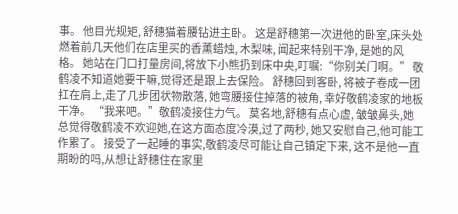事。 他目光规矩, 舒穗猫着腰钻进主卧。 这是舒穗第一次进他的卧室,床头处燃着前几天他们在店里买的香薰蜡烛, 木梨味, 闻起来特别干净, 是她的风格。 她站在门口打量房间,将放下小熊扔到床中央,叮嘱:“你别关门啊。” 敬鹤凌不知道她要干嘛,觉得还是跟上去保险。 舒穗回到客卧, 将被子卷成一团扛在肩上,走了几步团状物散落, 她弯腰接住掉落的被角, 幸好敬鹤凌家的地板干净。 “我来吧。”敬鹤凌接住力气。 莫名地,舒穗有点心虚, 皱皱鼻头,她总觉得敬鹤凌不欢迎她,在这方面态度冷漠,过了两秒, 她又安慰自己,他可能工作累了。 接受了一起睡的事实,敬鹤凌尽可能让自己镇定下来, 这不是他一直期盼的吗,从想让舒穗住在家里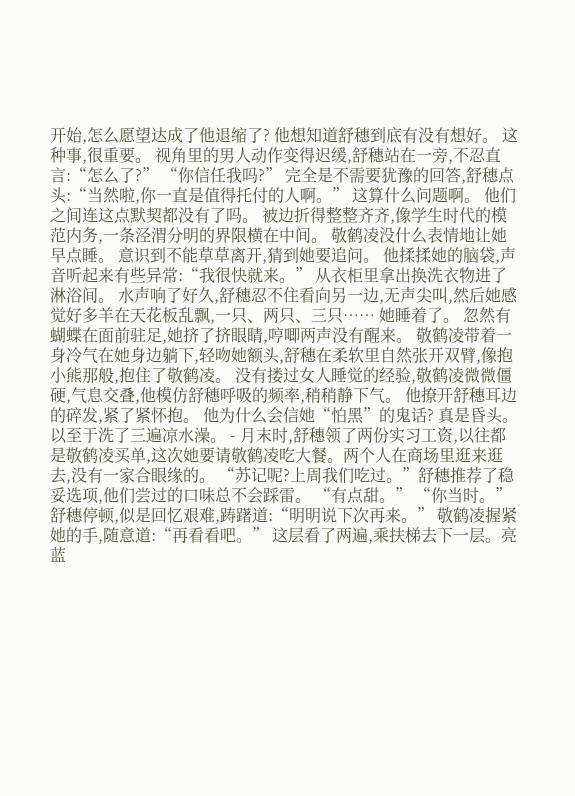开始,怎么愿望达成了他退缩了? 他想知道舒穗到底有没有想好。 这种事,很重要。 视角里的男人动作变得迟缓,舒穗站在一旁,不忍直言:“怎么了?” “你信任我吗?” 完全是不需要犹豫的回答,舒穗点头:“当然啦,你一直是值得托付的人啊。” 这算什么问题啊。 他们之间连这点默契都没有了吗。 被边折得整整齐齐,像学生时代的模范内务,一条泾渭分明的界限横在中间。 敬鹤凌没什么表情地让她早点睡。 意识到不能草草离开,猜到她要追问。 他揉揉她的脑袋,声音听起来有些异常:“我很快就来。” 从衣柜里拿出换洗衣物进了淋浴间。 水声响了好久,舒穗忍不住看向另一边,无声尖叫,然后她感觉好多羊在天花板乱飘,一只、两只、三只…… 她睡着了。 忽然有蝴蝶在面前驻足,她挤了挤眼睛,哼唧两声没有醒来。 敬鹤凌带着一身冷气在她身边躺下,轻吻她额头,舒穗在柔软里自然张开双臂,像抱小熊那般,抱住了敬鹤凌。 没有搂过女人睡觉的经验,敬鹤凌微微僵硬,气息交叠,他模仿舒穗呼吸的频率,稍稍静下气。 他撩开舒穗耳边的碎发,紧了紧怀抱。 他为什么会信她“怕黑”的鬼话? 真是昏头。 以至于洗了三遍凉水澡。 - 月末时,舒穗领了两份实习工资,以往都是敬鹤凌买单,这次她要请敬鹤凌吃大餐。两个人在商场里逛来逛去,没有一家合眼缘的。 “苏记呢?上周我们吃过。”舒穗推荐了稳妥选项,他们尝过的口味总不会踩雷。 “有点甜。” “你当时。”舒穗停顿,似是回忆艰难,踌躇道:“明明说下次再来。” 敬鹤凌握紧她的手,随意道:“再看看吧。” 这层看了两遍,乘扶梯去下一层。亮蓝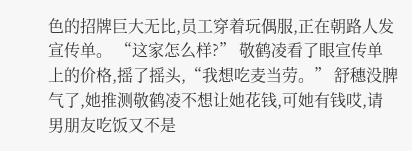色的招牌巨大无比,员工穿着玩偶服,正在朝路人发宣传单。 “这家怎么样?” 敬鹤凌看了眼宣传单上的价格,摇了摇头,“我想吃麦当劳。” 舒穗没脾气了,她推测敬鹤凌不想让她花钱,可她有钱哎,请男朋友吃饭又不是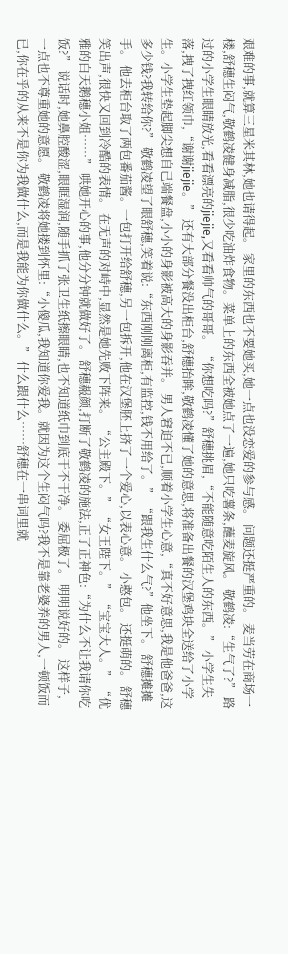艰难的事,就算三星米其林,她也请得起。 家里的东西也不要她买,她一点也没恋爱的参与感。 问题还挺严重的。 麦当劳在商场一楼,舒穗生闷气,敬鹤凌健身减脂,很少吃油炸食物。菜单上的东西全被她点了一遍,她只吃薯条,蘸麦旋风。 敬鹤凌:“生气了?” 路过的小学生眼睛放光,看看漂亮的jiejie,又看看帅气的哥哥。 “你想吃吗?”舒穗挑眉,“不能随意吃陌生人的东西。” 小学生失落,拽了拽红领巾,“谢谢jiejie。” 还有大部分餐没出柜台,舒穗抬眸,敬鹤凌懂了她的意思,将准备出餐的汉堡鸡块全送给了小学生。小学生垫起脚尖想自己端餐盘,小小的身影被高大的身影吞并。 男人窘迫不已,顺着小学生心意,“真不好意思,我是他爸爸,这多少钱?我转给你?” 敬鹤凌望了眼舒穗,笑着说:“东西刚刚离柜,有监控,钱不用给了。” “跟我生什么气?”他坐下。 舒穗摊摊手。 他去柜台取了两包番茄酱。一包打开给舒穗,另一包拆开,他在汉堡胚上挤了一个爱心,以表心意。 小憨包。 还挺萌的。 舒穗笑出声,很快又回到冷酷的表情。 在无声的对峙中,显然是她先败下阵来。 “公主殿下。” “女王陛下。” “宝宝大人。” “优雅的白天鹅穗小姐……” 哄她开心的事,他分分钟就做好了。 舒穗赧颜,打断了敬鹤凌的施法,正了正神色:“为什么不让我请你吃饭?” 说话时,她鼻腔酸涩,眼眶湿润,随手抓了张卫生纸擦眼睛,也不知道纸巾到底干不干净。 委屈极了。 明明说好的。 这样子,一点也不尊重她的意愿。 敬鹤凌将她搂到怀里:“小傻瓜,我知道你爱我。就因为这个生闷气吗?我不是靠老婆养的男人,一顿饭而已,你在乎的从来不是你为我做什么,而是我能为你做什么。” 什么跟什么……舒穗在一串词里就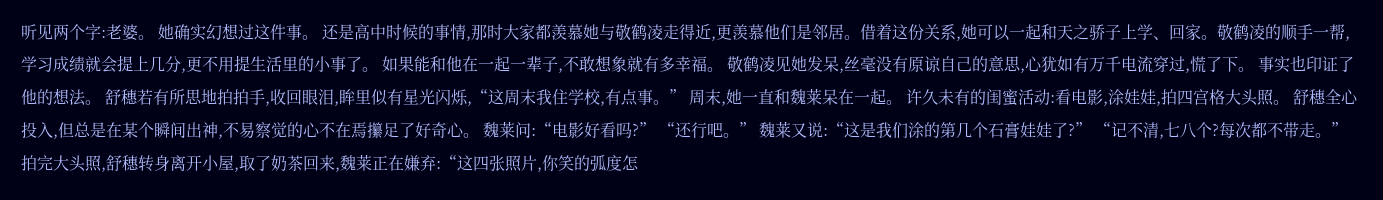听见两个字:老婆。 她确实幻想过这件事。 还是高中时候的事情,那时大家都羡慕她与敬鹤凌走得近,更羡慕他们是邻居。借着这份关系,她可以一起和天之骄子上学、回家。敬鹤凌的顺手一帮,学习成绩就会提上几分,更不用提生活里的小事了。 如果能和他在一起一辈子,不敢想象就有多幸福。 敬鹤凌见她发呆,丝毫没有原谅自己的意思,心犹如有万千电流穿过,慌了下。 事实也印证了他的想法。 舒穗若有所思地拍拍手,收回眼泪,眸里似有星光闪烁,“这周末我住学校,有点事。” 周末,她一直和魏莱呆在一起。 许久未有的闺蜜活动:看电影,涂娃娃,拍四宫格大头照。 舒穗全心投入,但总是在某个瞬间出神,不易察觉的心不在焉攥足了好奇心。 魏莱问:“电影好看吗?” “还行吧。” 魏莱又说:“这是我们涂的第几个石膏娃娃了?” “记不清,七八个?每次都不带走。” 拍完大头照,舒穗转身离开小屋,取了奶茶回来,魏莱正在嫌弃:“这四张照片,你笑的弧度怎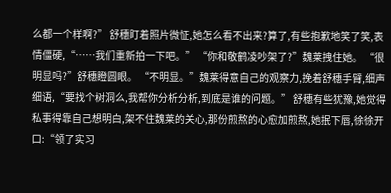么都一个样啊?” 舒穗盯着照片微怔,她怎么看不出来?算了,有些抱歉地笑了笑,表情僵硬,“……我们重新拍一下吧。” “你和敬鹤凌吵架了?”魏莱拽住她。 “很明显吗?”舒穗瞪圆眼。 “不明显。”魏莱得意自己的观察力,挽着舒穗手臂,细声细语,“要找个树洞么,我帮你分析分析,到底是谁的问题。” 舒穗有些犹豫,她觉得私事得靠自己想明白,架不住魏莱的关心,那份煎熬的心愈加煎熬,她抿下唇,徐徐开口:“领了实习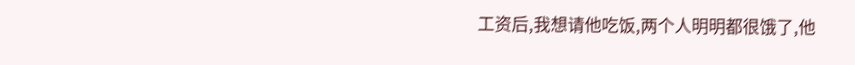工资后,我想请他吃饭,两个人明明都很饿了,他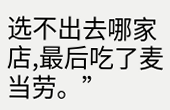选不出去哪家店,最后吃了麦当劳。”